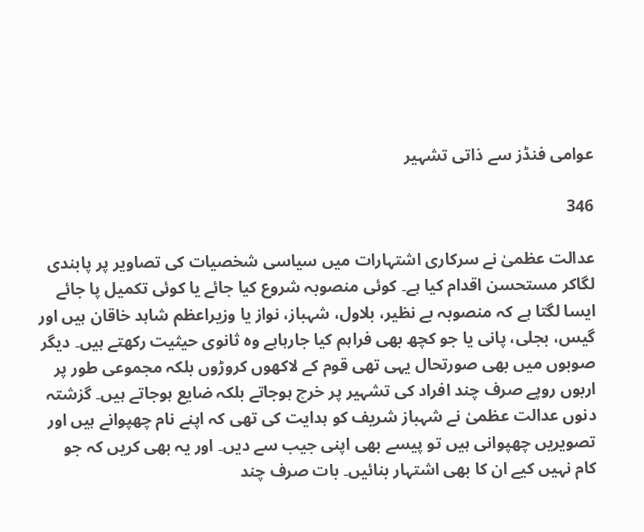عوامی فنڈز سے ذاتی تشہیر

346

عدالت عظمیٰ نے سرکاری اشتہارات میں سیاسی شخصیات کی تصاویر پر پابندی لگاکر مستحسن اقدام کیا ہے۔ کوئی منصوبہ شروع کیا جائے یا کوئی تکمیل پا جائے ایسا لگتا ہے کہ منصوبہ بے نظیر، بلاول، شہباز، نواز یا وزیراعظم شاہد خاقان ہیں اور گیس، بجلی، پانی یا جو کچھ بھی فراہم کیا جارہاہے وہ ثانوی حیثیت رکھتے ہیں۔ دیگر صوبوں میں بھی صورتحال یہی تھی قوم کے لاکھوں کروڑوں بلکہ مجموعی طور پر اربوں روپے صرف چند افراد کی تشہیر پر خرچ ہوجاتے بلکہ ضایع ہوجاتے ہیں۔ گزشتہ دنوں عدالت عظمیٰ نے شہباز شریف کو ہدایت کی تھی کہ اپنے نام چھپوانے ہیں اور تصویریں چھپوانی ہیں تو پیسے بھی اپنی جیب سے دیں۔ اور یہ بھی کریں کہ جو کام نہیں کیے ان کا بھی اشتہار بنائیں۔ بات صرف چند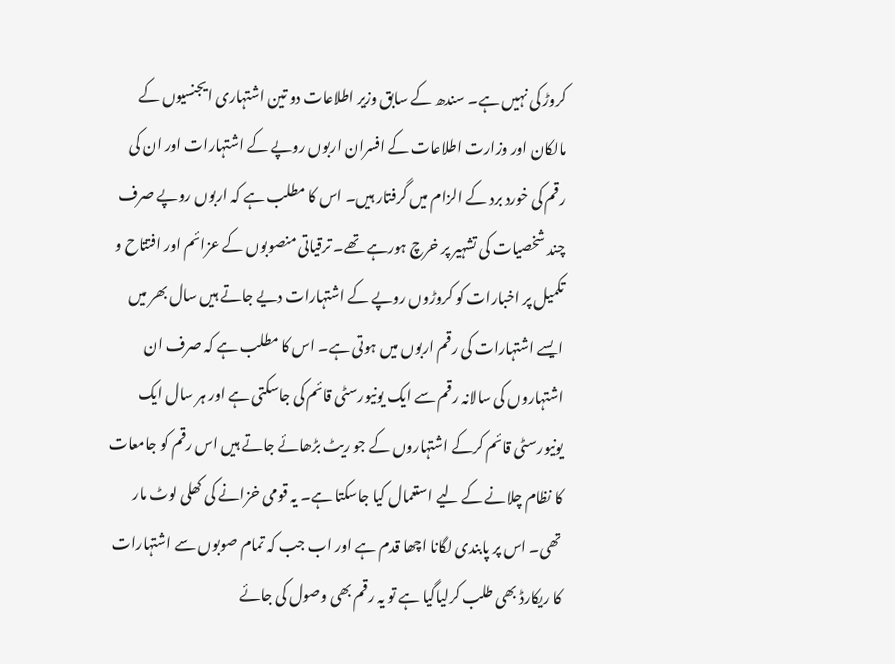کروڑ کی نہیں ہے۔ سندھ کے سابق وزیر اطلاعات دو تین اشتہاری ایجنسیوں کے مالکان اور وزارت اطلاعات کے افسران اربوں روپے کے اشتہارات اور ان کی رقم کی خورد برد کے الزام میں گرفتار ہیں۔ اس کا مطلب ہے کہ اربوں روپے صرف چند شخصیات کی تشہیر پر خرچ ہورہے تھے۔ ترقیاتی منصوبوں کے عزائم اور افتتاح و تکمیل پر اخبارات کو کروڑوں روپے کے اشتہارات دیے جاتے ہیں سال بھر میں ایسے اشتہارات کی رقم اربوں میں ہوتی ہے۔ اس کا مطلب ہے کہ صرف ان اشتہاروں کی سالانہ رقم سے ایک یونیورسٹی قائم کی جاسکتی ہے اور ہر سال ایک یونیورسٹی قائم کرکے اشتہاروں کے جو ریٹ بڑھائے جاتے ہیں اس رقم کو جامعات کا نظام چلانے کے لیے استعمال کیا جاسکتا ہے۔ یہ قومی خزانے کی کھلی لوٹ مار تھی۔ اس پر پابندی لگانا اچھا قدم ہے اور اب جب کہ تمام صوبوں سے اشتہارات کا ریکارڈ بھی طلب کرلیاگیا ہے تو یہ رقم بھی وصول کی جائے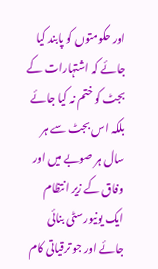اور حکومتوں کو پابند کیا جائے کہ اشتہارات کے بجٹ کو ختم نہ کیا جائے بلکہ اس بجٹ سے ہر سال ہر صوبے میں اور وفاق کے زیر انتظام ایک یونیورسٹی بنائی جائے اور جو ترقیاتی کام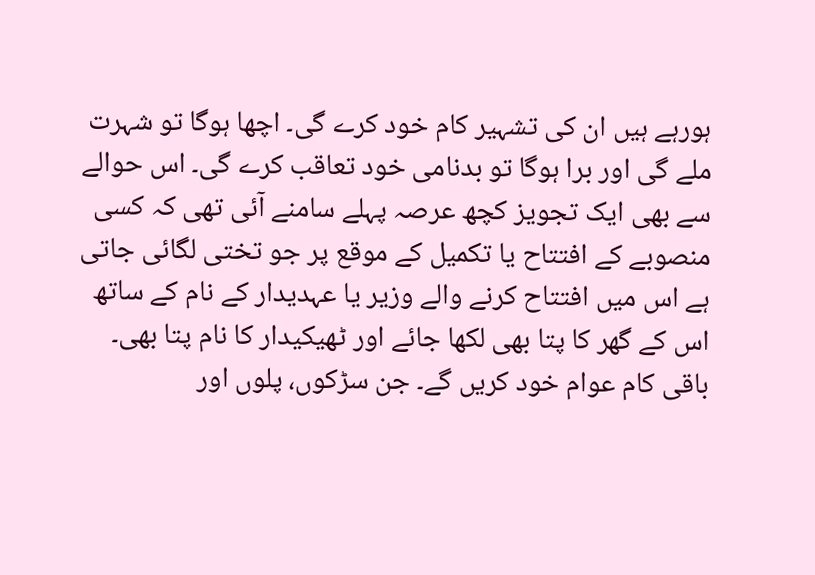ہورہے ہیں ان کی تشہیر کام خود کرے گی۔ اچھا ہوگا تو شہرت ملے گی اور برا ہوگا تو بدنامی خود تعاقب کرے گی۔ اس حوالے سے بھی ایک تجویز کچھ عرصہ پہلے سامنے آئی تھی کہ کسی منصوبے کے افتتاح یا تکمیل کے موقع پر جو تختی لگائی جاتی ہے اس میں افتتاح کرنے والے وزیر یا عہدیدار کے نام کے ساتھ اس کے گھر کا پتا بھی لکھا جائے اور ٹھیکیدار کا نام پتا بھی۔ باقی کام عوام خود کریں گے۔ جن سڑکوں، پلوں اور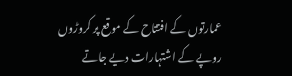عمارتوں کے افتتاح کے موقع پر کروڑوں روپے کے اشتہارات دیے جاتے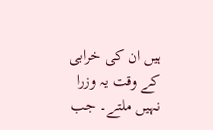ہیں ان کی خرابی کے وقت یہ وزرا نہیں ملتے۔ جب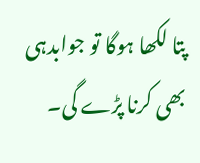پتا لکھا ہوگا تو جوابدہی بھی کرنا پڑے گی۔